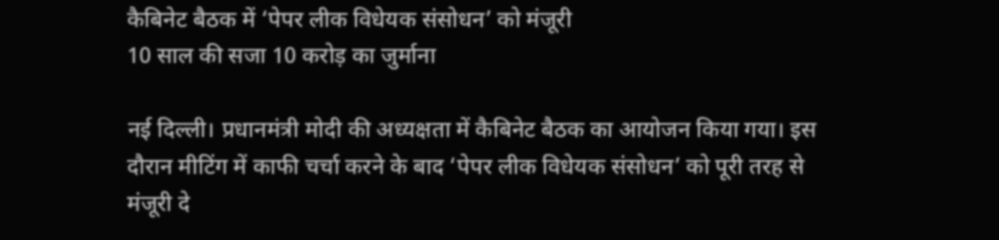कैबिनेट बैठक में ‘पेपर लीक विधेयक संसोधन’ को मंजूरी
10 साल की सजा 10 करोड़ का जुर्माना

नई दिल्ली। प्रधानमंत्री मोदी की अध्यक्षता में कैबिनेट बैठक का आयोजन किया गया। इस दौरान मीटिंग में काफी चर्चा करने के बाद ‘पेपर लीक विधेयक संसोधन’ को पूरी तरह से मंजूरी दे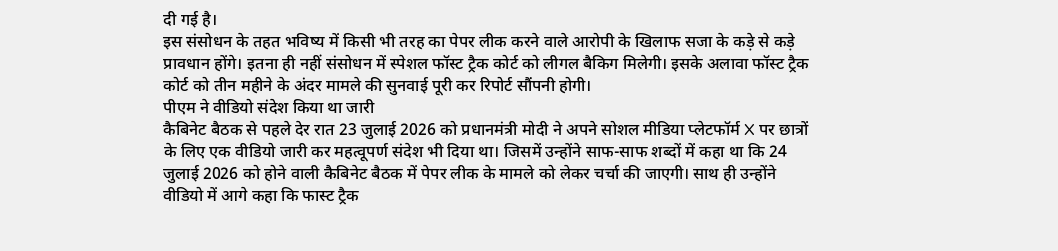दी गई है।
इस संसोधन के तहत भविष्य में किसी भी तरह का पेपर लीक करने वाले आरोपी के खिलाफ सजा के कड़े से कड़े प्रावधान होंगे। इतना ही नहीं संसोधन में स्पेशल फॉस्ट ट्रैक कोर्ट को लीगल बैकिग मिलेगी। इसके अलावा फॉस्ट ट्रैक कोर्ट को तीन महीने के अंदर मामले की सुनवाई पूरी कर रिपोर्ट सौंपनी होगी।
पीएम ने वीडियो संदेश किया था जारी
कैबिनेट बैठक से पहले देर रात 23 जुलाई 2026 को प्रधानमंत्री मोदी ने अपने सोशल मीडिया प्लेटफॉर्म X पर छात्रों के लिए एक वीडियो जारी कर महत्वूपर्ण संदेश भी दिया था। जिसमें उन्होंने साफ-साफ शब्दों में कहा था कि 24 जुलाई 2026 को होने वाली कैबिनेट बैठक में पेपर लीक के मामले को लेकर चर्चा की जाएगी। साथ ही उन्होंने वीडियो में आगे कहा कि फास्ट ट्रैक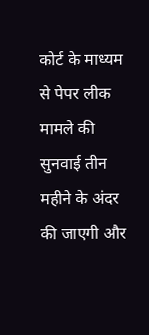कोर्ट के माध्यम से पेपर लीक मामले की सुनवाई तीन महीने के अंदर की जाएगी और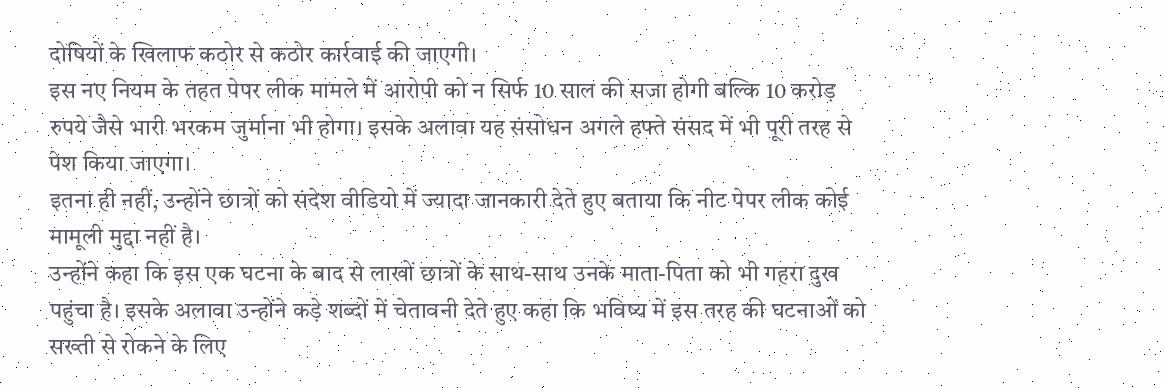दोषियों के खिलाफ कठोर से कठोर कार्रवाई की जाएगी।
इस नए नियम के तहत पेपर लीक मामले में आरोपी को न सिर्फ 10 साल की सजा होगी बल्कि 10 करोड़ रुपये जैसे भारी भरकम जुर्माना भी होगा। इसके अलावा यह संसोधन अगले हफ्ते संसद में भी पूरी तरह से पेश किया जाएगा।
इतना ही नहीं, उन्होंने छात्रों को संदेश वीडियो में ज्यादा जानकारी देते हुए बताया कि नीट पेपर लीक कोई मामूली मुद्दा नहीं है।
उन्होंने कहा कि इस एक घटना के बाद से लाखों छात्रों के साथ-साथ उनके माता-पिता को भी गहरा दुख पहुंचा है। इसके अलावा उन्होंने कड़े शब्दों में चेतावनी देते हुए कहा कि भविष्य में इस तरह की घटनाओं को सख्ती से रोकने के लिए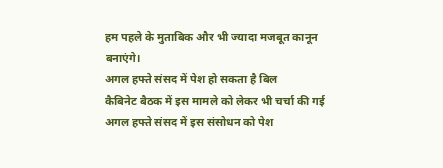हम पहले के मुताबिक और भी ज्यादा मजबूत कानून बनाएंगे।
अगल हफ्ते संसद में पेश हो सकता है बिल
कैबिनेट बैठक में इस मामले को लेकर भी चर्चा की गई अगल हफ्ते संसद में इस संसोधन को पेश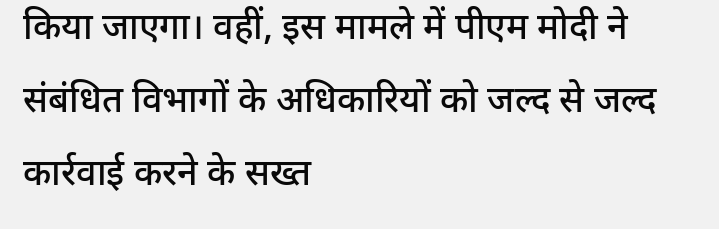किया जाएगा। वहीं, इस मामले में पीएम मोदी ने संबंधित विभागों के अधिकारियों को जल्द से जल्द कार्रवाई करने के सख्त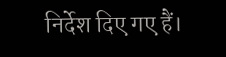निर्देश दिए गए हैं।